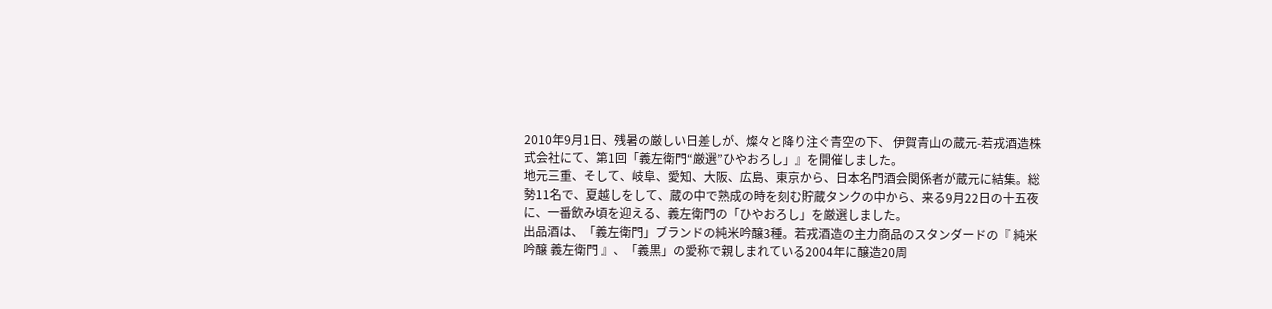2010年9月1日、残暑の厳しい日差しが、燦々と降り注ぐ青空の下、 伊賀青山の蔵元-若戎酒造株式会社にて、第1回「義左衛門“厳選”ひやおろし」』を開催しました。
地元三重、そして、岐阜、愛知、大阪、広島、東京から、日本名門酒会関係者が蔵元に結集。総勢11名で、夏越しをして、蔵の中で熟成の時を刻む貯蔵タンクの中から、来る9月22日の十五夜に、一番飲み頃を迎える、義左衛門の「ひやおろし」を厳選しました。
出品酒は、「義左衛門」ブランドの純米吟醸3種。若戎酒造の主力商品のスタンダードの『 純米吟醸 義左衛門 』、「義黒」の愛称で親しまれている2004年に醸造20周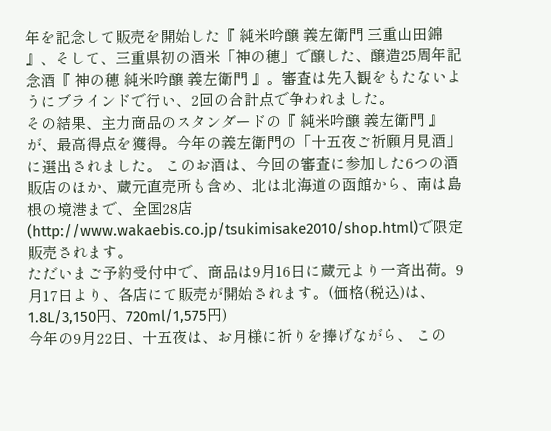年を記念して販売を開始した『 純米吟醸 義左衛門 三重山田錦 』、そして、三重県初の酒米「神の穂」で醸した、醸造25周年記念酒『 神の穂 純米吟醸 義左衛門 』。審査は先入観をもたないようにブラインドで行い、2回の合計点で争われました。
その結果、主力商品のスタンダードの『 純米吟醸 義左衛門 』が、最高得点を獲得。今年の義左衛門の「十五夜ご祈願月見酒」に選出されました。 このお酒は、今回の審査に参加した6つの酒販店のほか、蔵元直売所も含め、北は北海道の函館から、南は島根の境港まで、全国28店(http://www.wakaebis.co.jp/tsukimisake2010/shop.html)で限定販売されます。
ただいまご予約受付中で、商品は9月16日に蔵元より一斉出荷。9月17日より、各店にて販売が開始されます。(価格(税込)は、1.8L/3,150円、720ml/1,575円)
今年の9月22日、十五夜は、お月様に祈りを捧げながら、 この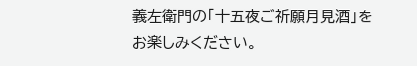義左衛門の「十五夜ご祈願月見酒」をお楽しみください。